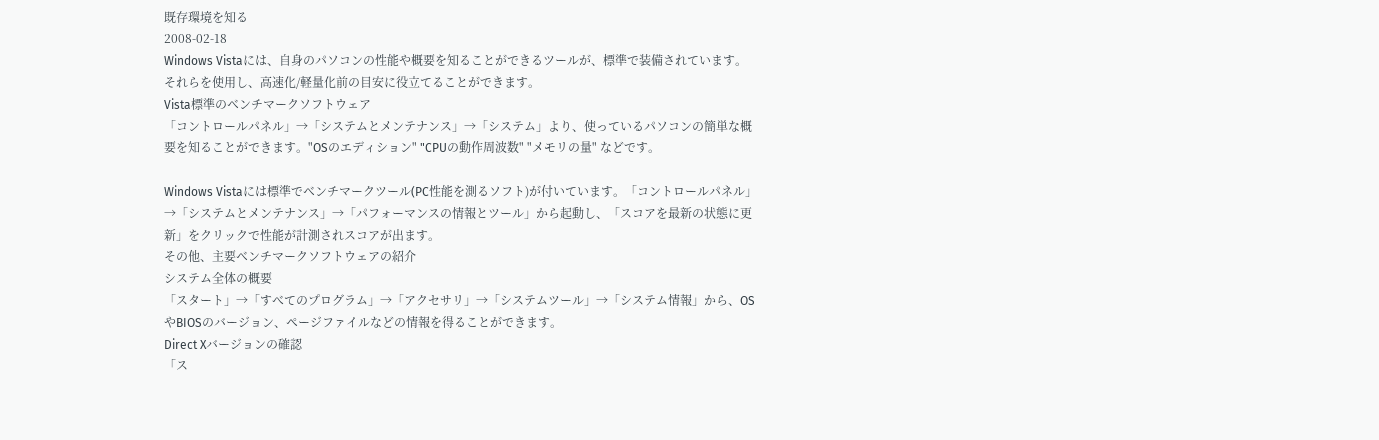既存環境を知る
2008-02-18
Windows Vistaには、自身のパソコンの性能や概要を知ることができるツールが、標準で装備されています。それらを使用し、高速化/軽量化前の目安に役立てることができます。
Vista標準のベンチマークソフトウェア
「コントロールパネル」→「システムとメンテナンス」→「システム」より、使っているパソコンの簡単な概要を知ることができます。"OSのエディション" "CPUの動作周波数" "メモリの量" などです。

Windows Vistaには標準でベンチマークツール(PC性能を測るソフト)が付いています。「コントロールパネル」→「システムとメンテナンス」→「パフォーマンスの情報とツール」から起動し、「スコアを最新の状態に更新」をクリックで性能が計測されスコアが出ます。
その他、主要ベンチマークソフトウェアの紹介
システム全体の概要
「スタート」→「すべてのプログラム」→「アクセサリ」→「システムツール」→「システム情報」から、OSやBIOSのバージョン、ページファイルなどの情報を得ることができます。
Direct Xバージョンの確認
「ス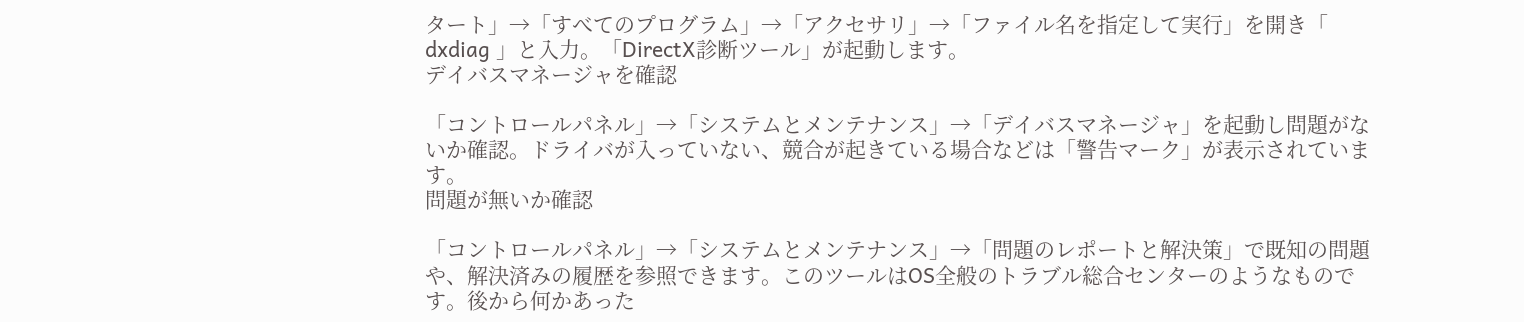タート」→「すべてのプログラム」→「アクセサリ」→「ファイル名を指定して実行」を開き「 dxdiag 」と入力。「DirectX診断ツール」が起動します。
デイバスマネージャを確認

「コントロールパネル」→「システムとメンテナンス」→「デイバスマネージャ」を起動し問題がないか確認。ドライバが入っていない、競合が起きている場合などは「警告マーク」が表示されています。
問題が無いか確認

「コントロールパネル」→「システムとメンテナンス」→「問題のレポートと解決策」で既知の問題や、解決済みの履歴を参照できます。このツールはOS全般のトラブル総合センターのようなものです。後から何かあった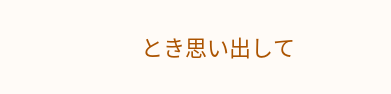とき思い出して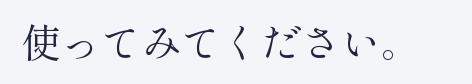使ってみてください。